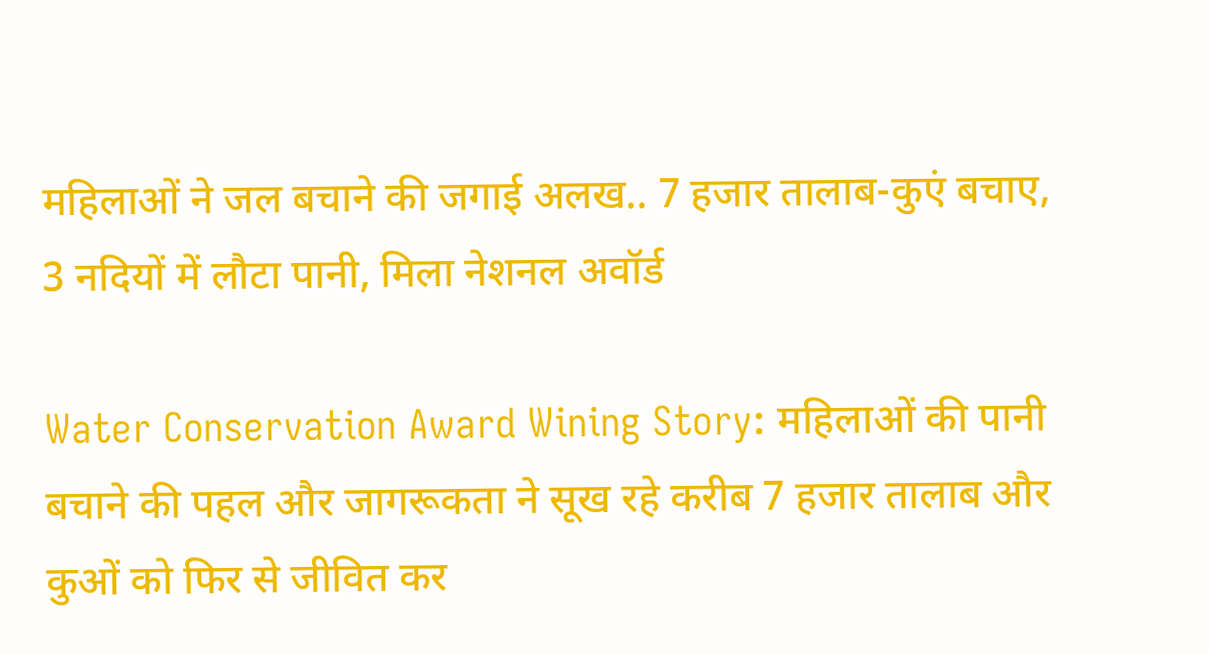महिलाओं ने जल बचाने की जगाई अलख.. 7 हजार तालाब-कुएं बचाए, 3 नदियों में लौटा पानी, मिला नेशनल अवॉर्ड

Water Conservation Award Wining Story: महिलाओं की पानी बचाने की पहल और जागरूकता ने सूख रहे करीब 7 हजार तालाब और कुओं को फिर से जीवित कर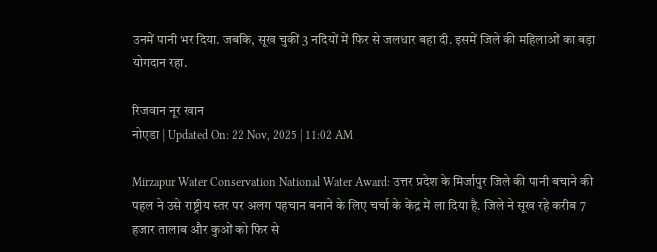उनमें पानी भर दिया. जबकि, सूख चुकीं 3 नदियों में फिर से जलधार बहा दी. इसमें जिले की महिलाओं का बड़ा योगदान रहा.

रिजवान नूर खान
नोएडा | Updated On: 22 Nov, 2025 | 11:02 AM

Mirzapur Water Conservation National Water Award: उत्तर प्रदेश के मिर्जापुर जिले की पानी बचाने की पहल ने उसे राष्ट्रीय स्तर पर अलग पहचान बनाने के लिए चर्चा के केंद्र में ला दिया है. जिले ने सूख रहे करीब 7 हजार तालाब और कुओं को फिर से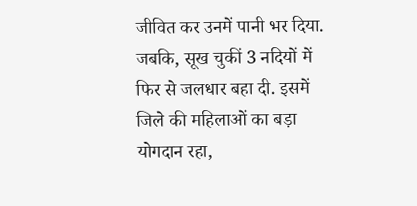जीवित कर उनमें पानी भर दिया. जबकि, सूख चुकीं 3 नदियों में फिर से जलधार बहा दी. इसमें जिले की महिलाओं का बड़ा योगदान रहा,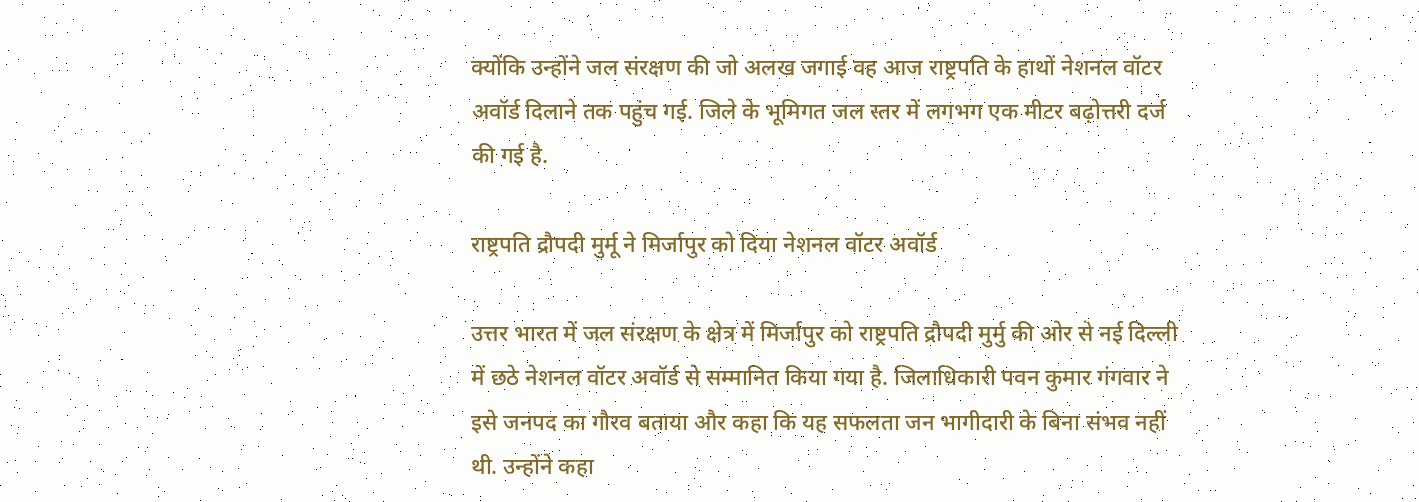क्योंकि उन्होंने जल संरक्षण की जो अलख जगाई वह आज राष्ट्रपति के हाथों नेशनल वॉटर अवॉर्ड दिलाने तक पहुंच गई. जिले के भूमिगत जल स्तर में लगभग एक मीटर बढ़ोत्तरी दर्ज की गई है.

राष्ट्रपति द्रौपदी मुर्मू ने मिर्जापुर को दिया नेशनल वॉटर अवॉर्ड

उत्तर भारत में जल संरक्षण के क्षेत्र में मिर्जापुर को राष्ट्रपति द्रौपदी मुर्मु की ओर से नई दिल्ली में छठे नेशनल वॉटर अवॉर्ड से सम्मानित किया गया है. जिलाधिकारी पवन कुमार गंगवार ने इसे जनपद का गौरव बताया और कहा कि यह सफलता जन भागीदारी के बिना संभव नहीं थी. उन्होंने कहा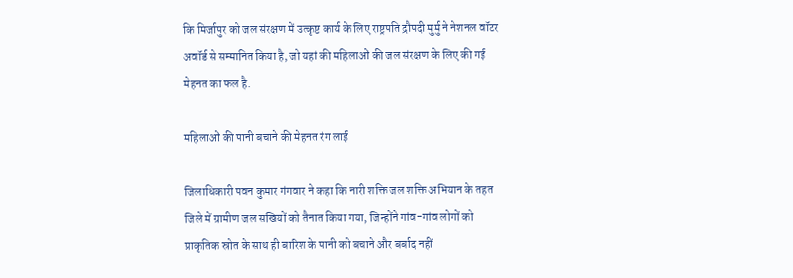कि मिर्जापुर को जल संरक्षण में उत्कृष्ट कार्य के लिए राष्ट्रपति द्रौपदी मुर्मु ने नेशनल वॉटर अवॉर्ड से सम्मानित किया है, जो यहां की महिलाओं की जल संरक्षण के लिए की गई मेहनत का फल है.

महिलाओं की पानी बचाने की मेहनत रंग लाई

जिलाधिकारी पवन कुमार गंगवार ने कहा कि नारी शक्ति जल शक्ति अभियान के तहत जिले में ग्रामीण जल सखियों को तैनात किया गया, जिन्होंने गांव-गांव लोगों को प्राकृतिक स्रोत के साथ ही बारिश के पानी को बचाने और बर्बाद नहीं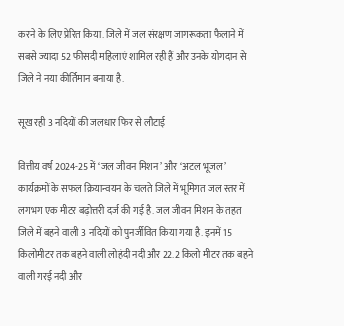करने के लिए प्रेरित किया. जिले में जल संरक्षण जागरूकता फैलाने में सबसे ज्यादा 52 फीसदी महिलाएं शामिल रही हैं और उनके योगदान से जिले ने नया कीर्तिमान बनाया है.

सूख रही 3 नदियों की जलधार फिर से लौटाई

वित्तीय वर्ष 2024-25 में ‘जल जीवन मिशन’ और ‘अटल भूजल’ कार्यक्रमों के सफल क्रियान्वयन के चलते जिले में भूमिगत जल स्तर में लगभग एक मीटर बढ़ोत्तरी दर्ज की गई है. जल जीवन मिशन के तहत जिले में बहने वाली 3 नदियों को पुनर्जीवित किया गया है. इनमें 15 किलोमीटर तक बहने वाली लोहंदी नदी और 22.2 किलो मीटर तक बहने वाली गरई नदी और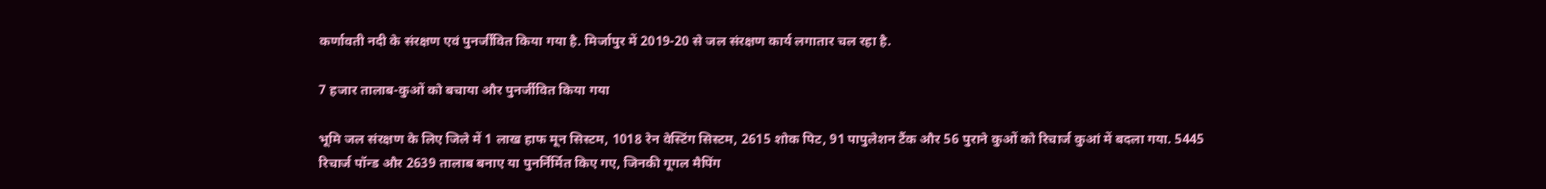कर्णावती नदी के संरक्षण एवं पुनर्जीवित किया गया है. मिर्जापुर में 2019-20 से जल संरक्षण कार्य लगातार चल रहा है.

7 हजार तालाब-कुओं को बचाया और पुनर्जीवित किया गया

भूमि जल संरक्षण के लिए जिले में 1 लाख हाफ मून सिस्टम, 1018 रेन वेस्टिंग सिस्टम, 2615 शोक पिट, 91 पापुलेशन टैंक और 56 पुराने कुओं को रिचार्ज कुआं में बदला गया. 5445 रिचार्ज पॉन्ड और 2639 तालाब बनाए या पुनर्निर्मित किए गए, जिनकी गूगल मैपिंग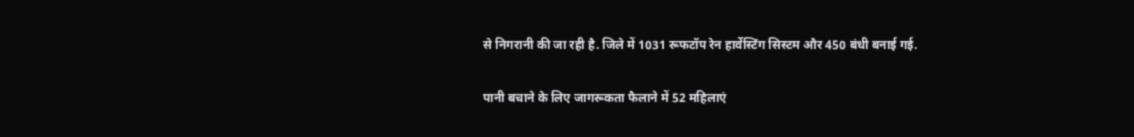से निगरानी की जा रही है. जिले में 1031 रूफटॉप रेन हार्वेस्टिंग सिस्टम और 450 बंधी बनाई गई.

पानी बचाने के लिए जागरूकता फैलाने में 52 महिलाएं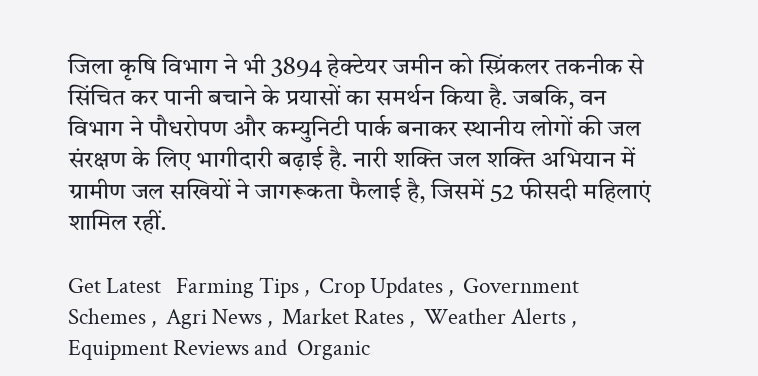जिला कृषि विभाग ने भी 3894 हेक्टेयर जमीन को स्प्रिंकलर तकनीक से सिंचित कर पानी बचाने के प्रयासों का समर्थन किया है. जबकि, वन विभाग ने पौधरोपण और कम्युनिटी पार्क बनाकर स्थानीय लोगों की जल संरक्षण के लिए भागीदारी बढ़ाई है. नारी शक्ति जल शक्ति अभियान में ग्रामीण जल सखियों ने जागरूकता फैलाई है, जिसमें 52 फीसदी महिलाएं शामिल रहीं.

Get Latest   Farming Tips ,  Crop Updates ,  Government Schemes ,  Agri News ,  Market Rates ,  Weather Alerts ,  Equipment Reviews and  Organic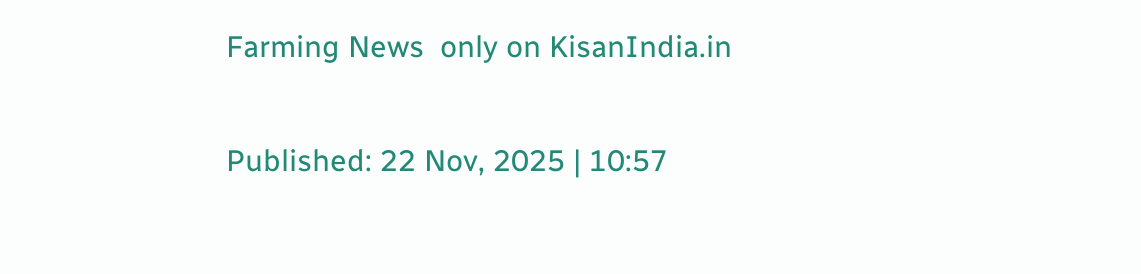Farming News  only on KisanIndia.in

Published: 22 Nov, 2025 | 10:57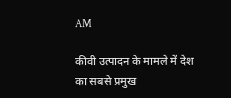AM

कीवी उत्पादन के मामले में देश का सबसे प्रमुख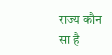राज्य कौन सा है